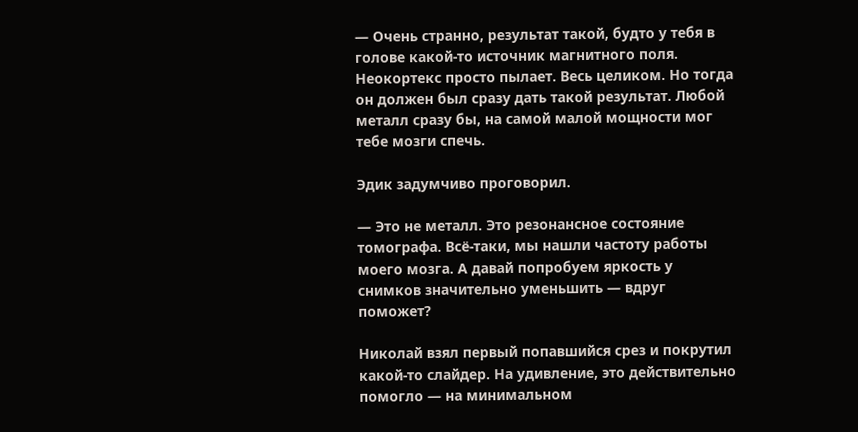— Очень странно, результат такой, будто у тебя в голове какой-то источник магнитного поля. Неокортекс просто пылает. Весь целиком. Но тогда он должен был сразу дать такой результат. Любой металл сразу бы, на самой малой мощности мог тебе мозги спечь.

Эдик задумчиво проговорил.

— Это не металл. Это резонансное состояние томографа. Всё-таки, мы нашли частоту работы моего мозга. А давай попробуем яркость у снимков значительно уменьшить — вдруг поможет?

Николай взял первый попавшийся срез и покрутил какой-то слайдер. На удивление, это действительно помогло — на минимальном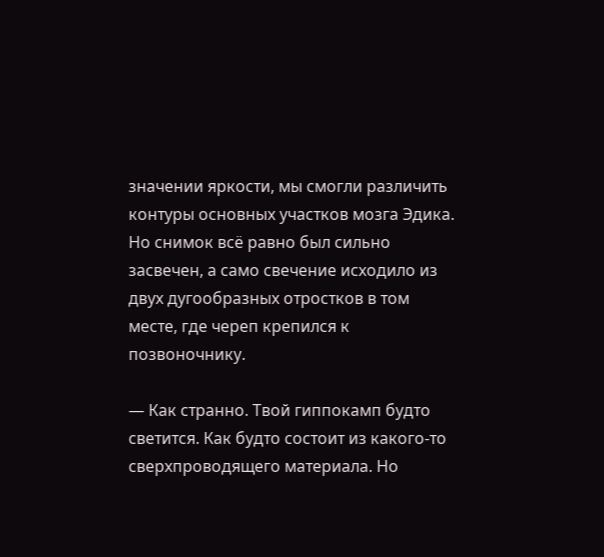значении яркости, мы смогли различить контуры основных участков мозга Эдика. Но снимок всё равно был сильно засвечен, а само свечение исходило из двух дугообразных отростков в том месте, где череп крепился к позвоночнику.

— Как странно. Твой гиппокамп будто светится. Как будто состоит из какого-то сверхпроводящего материала. Но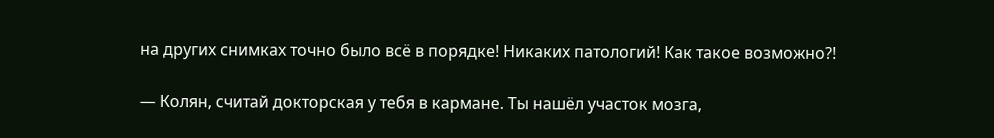на других снимках точно было всё в порядке! Никаких патологий! Как такое возможно?!

— Колян, считай докторская у тебя в кармане. Ты нашёл участок мозга,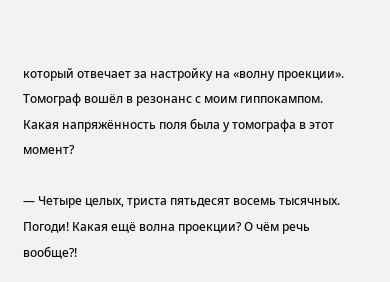который отвечает за настройку на «волну проекции». Томограф вошёл в резонанс с моим гиппокампом. Какая напряжённость поля была у томографа в этот момент?

— Четыре целых, триста пятьдесят восемь тысячных. Погоди! Какая ещё волна проекции? О чём речь вообще?!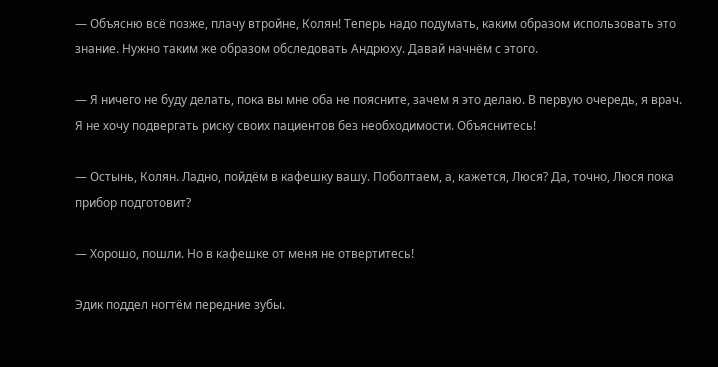— Объясню всё позже, плачу втройне, Колян! Теперь надо подумать, каким образом использовать это знание. Нужно таким же образом обследовать Андрюху. Давай начнём с этого.

— Я ничего не буду делать, пока вы мне оба не поясните, зачем я это делаю. В первую очередь, я врач. Я не хочу подвергать риску своих пациентов без необходимости. Объяснитесь!

— Остынь, Колян. Ладно, пойдём в кафешку вашу. Поболтаем, а, кажется, Люся? Да, точно, Люся пока прибор подготовит?

— Хорошо, пошли. Но в кафешке от меня не отвертитесь!

Эдик поддел ногтём передние зубы.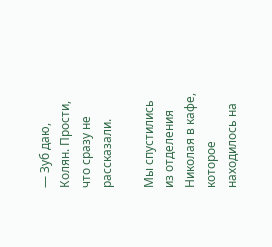— Зуб даю, Колян. Прости, что сразу не рассказали.

Мы спустились из отделения Николая в кафе, которое находилось на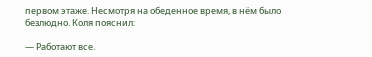первом этаже. Несмотря на обеденное время, в нём было безлюдно. Коля пояснил:

— Работают все.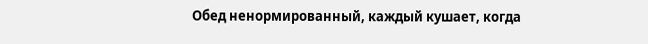Обед ненормированный, каждый кушает, когда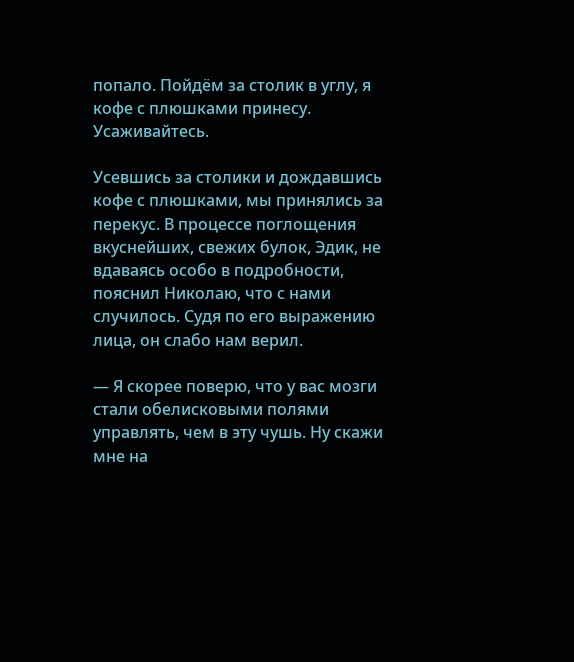попало. Пойдём за столик в углу, я кофе с плюшками принесу. Усаживайтесь.

Усевшись за столики и дождавшись кофе с плюшками, мы принялись за перекус. В процессе поглощения вкуснейших, свежих булок, Эдик, не вдаваясь особо в подробности, пояснил Николаю, что с нами случилось. Судя по его выражению лица, он слабо нам верил.

— Я скорее поверю, что у вас мозги стали обелисковыми полями управлять, чем в эту чушь. Ну скажи мне на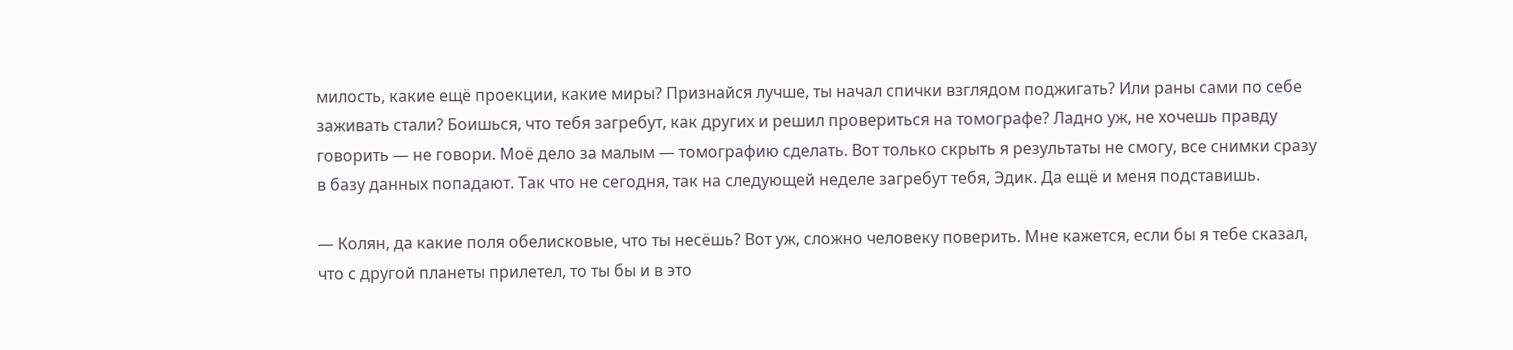милость, какие ещё проекции, какие миры? Признайся лучше, ты начал спички взглядом поджигать? Или раны сами по себе заживать стали? Боишься, что тебя загребут, как других и решил провериться на томографе? Ладно уж, не хочешь правду говорить — не говори. Моё дело за малым — томографию сделать. Вот только скрыть я результаты не смогу, все снимки сразу в базу данных попадают. Так что не сегодня, так на следующей неделе загребут тебя, Эдик. Да ещё и меня подставишь.

— Колян, да какие поля обелисковые, что ты несёшь? Вот уж, сложно человеку поверить. Мне кажется, если бы я тебе сказал, что с другой планеты прилетел, то ты бы и в это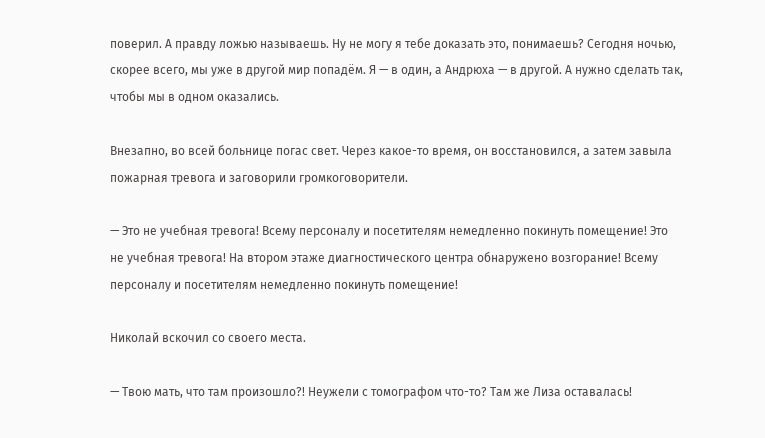поверил. А правду ложью называешь. Ну не могу я тебе доказать это, понимаешь? Сегодня ночью, скорее всего, мы уже в другой мир попадём. Я — в один, а Андрюха — в другой. А нужно сделать так, чтобы мы в одном оказались.

Внезапно, во всей больнице погас свет. Через какое-то время, он восстановился, а затем завыла пожарная тревога и заговорили громкоговорители.

— Это не учебная тревога! Всему персоналу и посетителям немедленно покинуть помещение! Это не учебная тревога! На втором этаже диагностического центра обнаружено возгорание! Всему персоналу и посетителям немедленно покинуть помещение!

Николай вскочил со своего места.

— Твою мать, что там произошло?! Неужели с томографом что-то? Там же Лиза оставалась!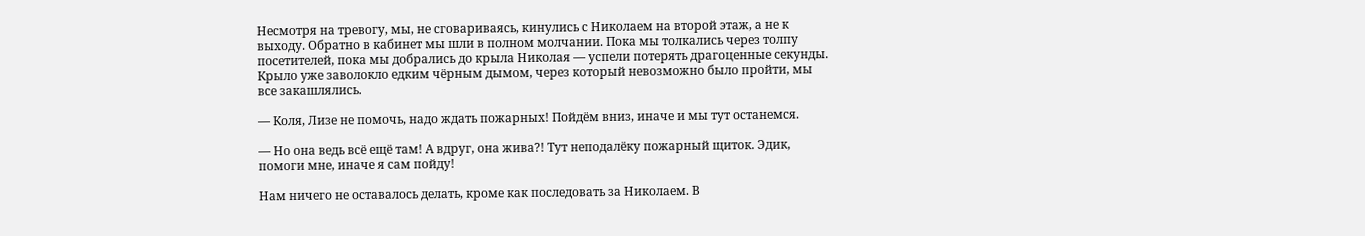Несмотря на тревогу, мы, не сговариваясь, кинулись с Николаем на второй этаж, а не к выходу. Обратно в кабинет мы шли в полном молчании. Пока мы толкались через толпу посетителей, пока мы добрались до крыла Николая — успели потерять драгоценные секунды. Крыло уже заволокло едким чёрным дымом, через который невозможно было пройти, мы все закашлялись.

— Коля, Лизе не помочь, надо ждать пожарных! Пойдём вниз, иначе и мы тут останемся.

— Но она ведь всё ещё там! А вдруг, она жива?! Тут неподалёку пожарный щиток. Эдик, помоги мне, иначе я сам пойду!

Нам ничего не оставалось делать, кроме как последовать за Николаем. В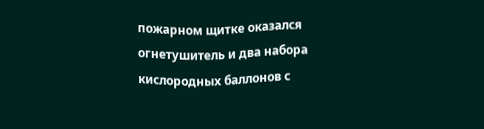пожарном щитке оказался огнетушитель и два набора кислородных баллонов с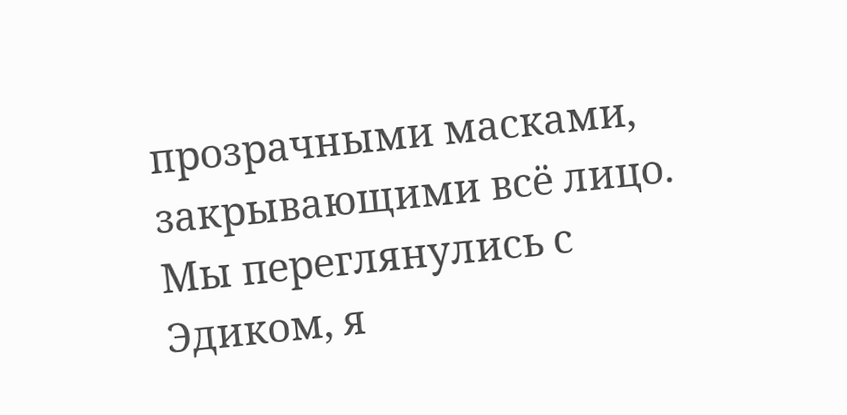прозрачными масками, закрывающими всё лицо. Мы переглянулись с Эдиком, я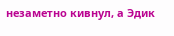незаметно кивнул, а Эдик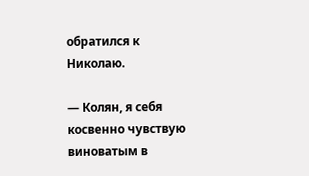обратился к Николаю.

— Колян, я себя косвенно чувствую виноватым в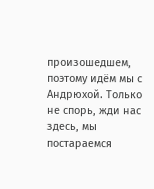произошедшем, поэтому идём мы с Андрюхой. Только не спорь, жди нас здесь, мы постараемся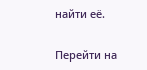найти её.

Перейти на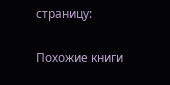страницу:

Похожие книги